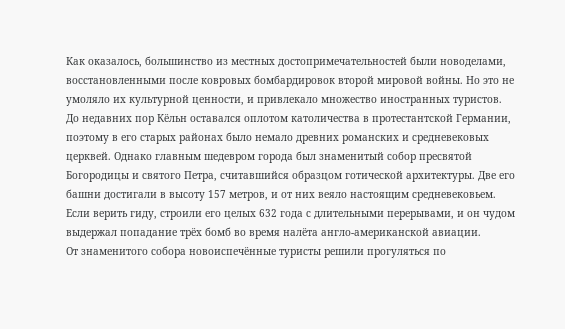Как оказалось, большинство из местных достопримечательностей были новоделами, восстановленными после ковровых бомбардировок второй мировой войны. Но это не умоляло их культурной ценности, и привлекало множество иностранных туристов.
До недавних пор Кёльн оставался оплотом католичества в протестантской Германии, поэтому в его старых районах было немало древних романских и средневековых церквей. Однако главным шедевром города был знаменитый собор пресвятой Богородицы и святого Петра, считавшийся образцом готической архитектуры. Две его башни достигали в высоту 157 метров, и от них веяло настоящим средневековьем. Если верить гиду, строили его целых 632 года с длительными перерывами, и он чудом выдержал попадание трёх бомб во время налёта англо-американской авиации.
От знаменитого собора новоиспечённые туристы решили прогуляться по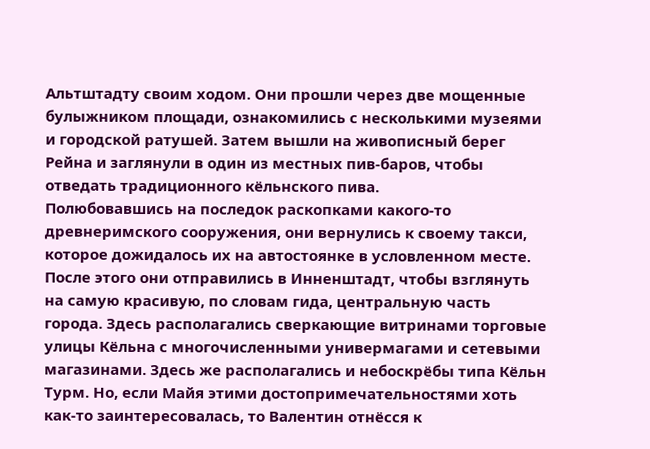Альтштадту своим ходом. Они прошли через две мощенные булыжником площади, ознакомились с несколькими музеями и городской ратушей. Затем вышли на живописный берег Рейна и заглянули в один из местных пив-баров, чтобы отведать традиционного кёльнского пива.
Полюбовавшись на последок раскопками какого-то древнеримского сооружения, они вернулись к своему такси, которое дожидалось их на автостоянке в условленном месте. После этого они отправились в Инненштадт, чтобы взглянуть на самую красивую, по словам гида, центральную часть города. Здесь располагались сверкающие витринами торговые улицы Кёльна с многочисленными универмагами и сетевыми магазинами. Здесь же располагались и небоскрёбы типа Кёльн Турм. Но, если Майя этими достопримечательностями хоть как-то заинтересовалась, то Валентин отнёсся к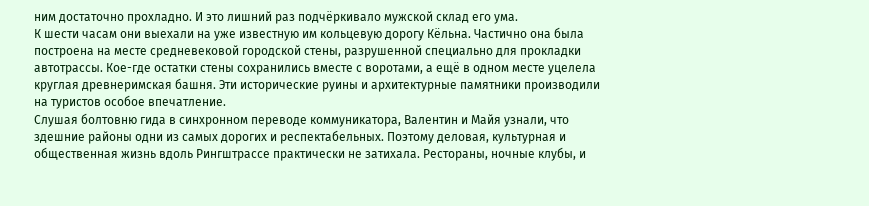ним достаточно прохладно. И это лишний раз подчёркивало мужской склад его ума.
К шести часам они выехали на уже известную им кольцевую дорогу Кёльна. Частично она была построена на месте средневековой городской стены, разрушенной специально для прокладки автотрассы. Кое-где остатки стены сохранились вместе с воротами, а ещё в одном месте уцелела круглая древнеримская башня. Эти исторические руины и архитектурные памятники производили на туристов особое впечатление.
Слушая болтовню гида в синхронном переводе коммуникатора, Валентин и Майя узнали, что здешние районы одни из самых дорогих и респектабельных. Поэтому деловая, культурная и общественная жизнь вдоль Рингштрассе практически не затихала. Рестораны, ночные клубы, и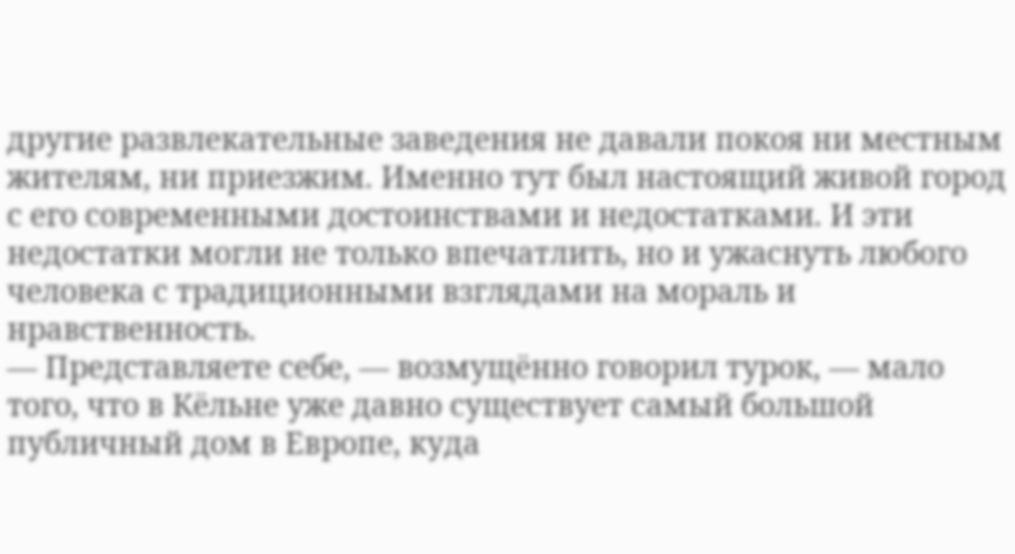другие развлекательные заведения не давали покоя ни местным жителям, ни приезжим. Именно тут был настоящий живой город с его современными достоинствами и недостатками. И эти недостатки могли не только впечатлить, но и ужаснуть любого человека с традиционными взглядами на мораль и нравственность.
— Представляете себе, — возмущённо говорил турок, — мало того, что в Кёльне уже давно существует самый большой публичный дом в Европе, куда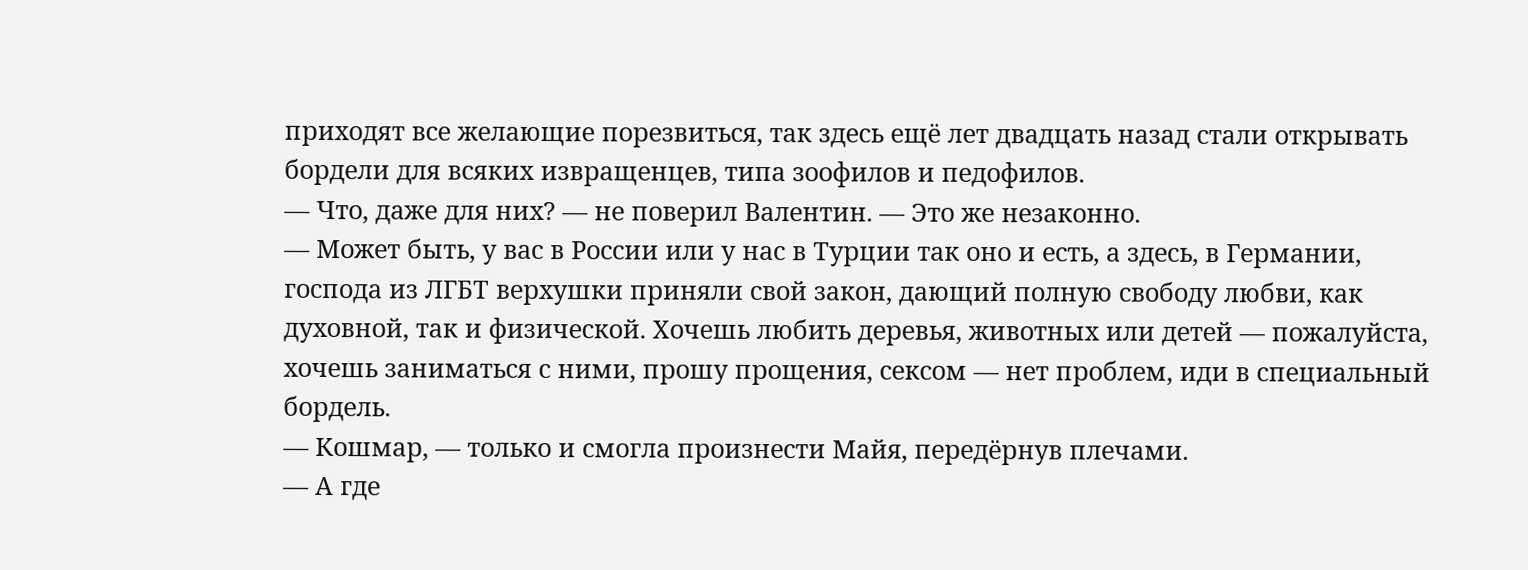приходят все желающие порезвиться, так здесь ещё лет двадцать назад стали открывать бордели для всяких извращенцев, типа зоофилов и педофилов.
— Что, даже для них? — не поверил Валентин. — Это же незаконно.
— Может быть, у вас в России или у нас в Турции так оно и есть, а здесь, в Германии, господа из ЛГБТ верхушки приняли свой закон, дающий полную свободу любви, как духовной, так и физической. Хочешь любить деревья, животных или детей — пожалуйста, хочешь заниматься с ними, прошу прощения, сексом — нет проблем, иди в специальный бордель.
— Кошмар, — только и смогла произнести Майя, передёрнув плечами.
— А где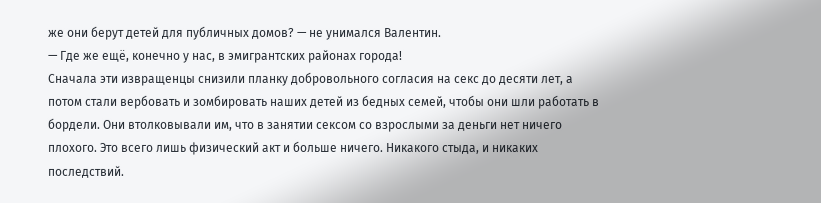же они берут детей для публичных домов? — не унимался Валентин.
— Где же ещё, конечно у нас, в эмигрантских районах города!
Сначала эти извращенцы снизили планку добровольного согласия на секс до десяти лет, а потом стали вербовать и зомбировать наших детей из бедных семей, чтобы они шли работать в бордели. Они втолковывали им, что в занятии сексом со взрослыми за деньги нет ничего плохого. Это всего лишь физический акт и больше ничего. Никакого стыда, и никаких последствий.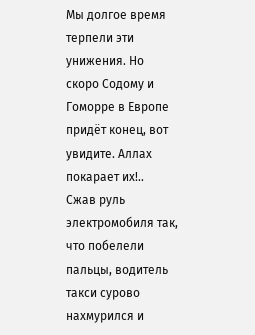Мы долгое время терпели эти унижения. Но скоро Содому и Гоморре в Европе придёт конец, вот увидите. Аллах покарает их!..
Сжав руль электромобиля так, что побелели пальцы, водитель такси сурово нахмурился и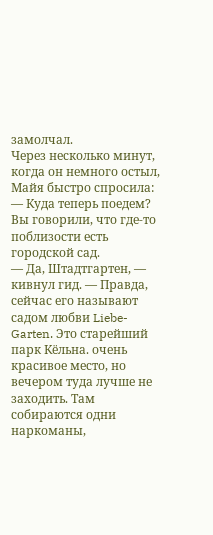замолчал.
Через несколько минут, когда он немного остыл, Майя быстро спросила:
— Куда теперь поедем? Вы говорили, что где-то поблизости есть городской сад.
— Да, Штадтгартен, — кивнул гид. — Правда, сейчас его называют садом любви Liebe-Garten. Это старейший парк Кёльна. очень красивое место, но вечером туда лучше не заходить. Там собираются одни наркоманы,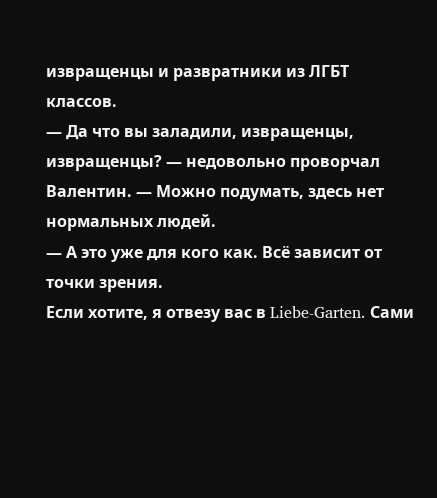извращенцы и развратники из ЛГБТ классов.
— Да что вы заладили, извращенцы, извращенцы? — недовольно проворчал Валентин. — Можно подумать, здесь нет нормальных людей.
— А это уже для кого как. Всё зависит от точки зрения.
Если хотите, я отвезу вас в Liebe-Garten. Сами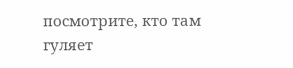посмотрите, кто там гуляет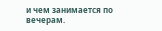и чем занимается по вечерам.